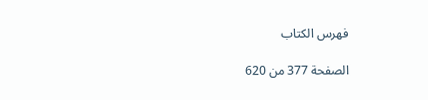فهرس الكتاب

الصفحة 377 من 620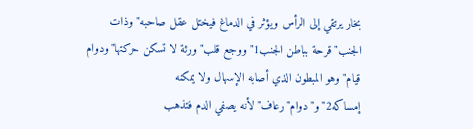بخار يرتقي إلى الرأس ويؤثر في الدماغ فيختل عقل صاحبه"وذات الجنب"قرحة بباطن الجنب1"ووجع قلب"ورئة لا تسكن حركتها"ودوام قيام"وهو المبطون الذي أصابه الإسهال ولا يمكنه إمساكه2"و"دوام"رعاف"لأنه يصفي الدم فتذهب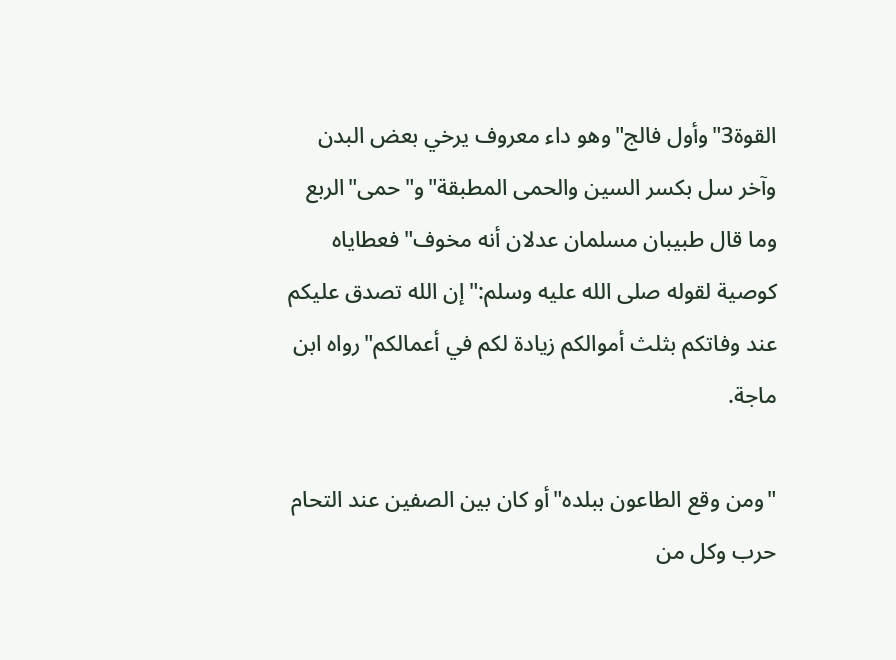القوة3"وأول فالج"وهو داء معروف يرخي بعض البدن وآخر سل بكسر السين والحمى المطبقة"و"حمى"الربع وما قال طبيبان مسلمان عدلان أنه مخوف"فعطاياه كوصية لقوله صلى الله عليه وسلم:"إن الله تصدق عليكم عند وفاتكم بثلث أموالكم زيادة لكم في أعمالكم"رواه ابن ماجة.

"ومن وقع الطاعون ببلده"أو كان بين الصفين عند التحام حرب وكل من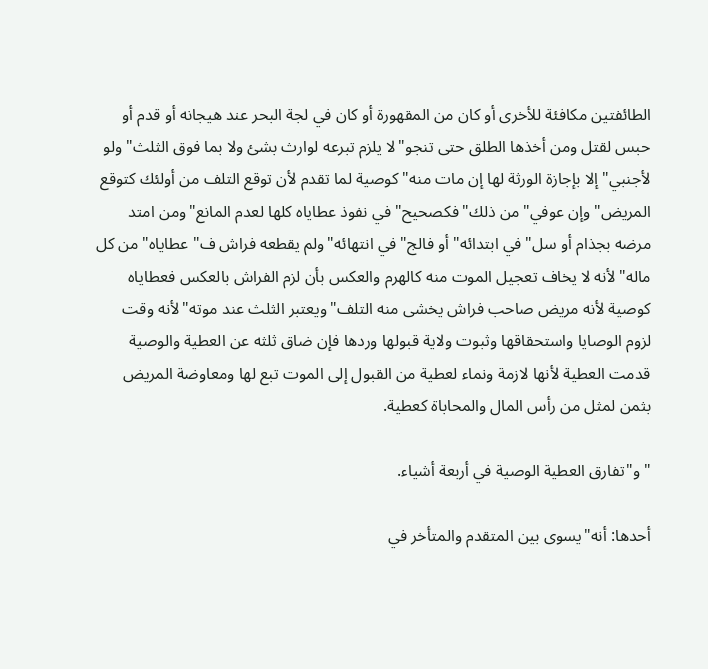الطائفتين مكافئة للأخرى أو كان من المقهورة أو كان في لجة البحر عند هيجانه أو قدم أو حبس لقتل ومن أخذها الطلق حتى تنجو"لا يلزم تبرعه لوارث بشئ ولا بما فوق الثلث"ولو لأجنبي"إلا بإجازة الورثة لها إن مات منه"كوصية لما تقدم لأن توقع التلف من أولئك كتوقع المريض"وإن عوفي"من ذلك"فكصحيح"في نفوذ عطاياه كلها لعدم المانع"ومن امتد مرضه بجذام أو سل"في ابتدائه"أو فالج"في انتهائه"ولم يقطعه فراش ف"عطاياه"من كل ماله"لأنه لا يخاف تعجيل الموت منه كالهرم والعكس بأن لزم الفراش بالعكس فعطاياه كوصية لأنه مريض صاحب فراش يخشى منه التلف"ويعتبر الثلث عند موته"لأنه وقت لزوم الوصايا واستحقاقها وثبوت ولاية قبولها وردها فإن ضاق ثلثه عن العطية والوصية قدمت العطية لأنها لازمة ونماء لعطية من القبول إلى الموت تبع لها ومعاوضة المريض بثمن لمثل من رأس المال والمحاباة كعطية.

"و"تفارق العطية الوصية في أربعة أشياء.

أحدها: أنه"يسوى بين المتقدم والمتأخر في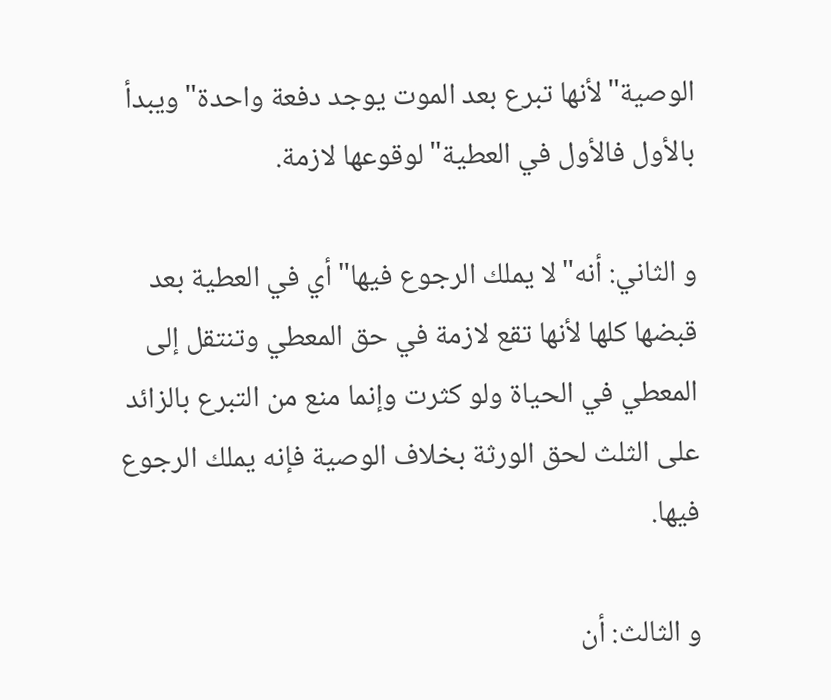الوصية"لأنها تبرع بعد الموت يوجد دفعة واحدة"ويبدأ بالأول فالأول في العطية"لوقوعها لازمة.

و الثاني: أنه"لا يملك الرجوع فيها"أي في العطية بعد قبضها كلها لأنها تقع لازمة في حق المعطي وتنتقل إلى المعطي في الحياة ولو كثرت وإنما منع من التبرع بالزائد على الثلث لحق الورثة بخلاف الوصية فإنه يملك الرجوع فيها.

و الثالث: أن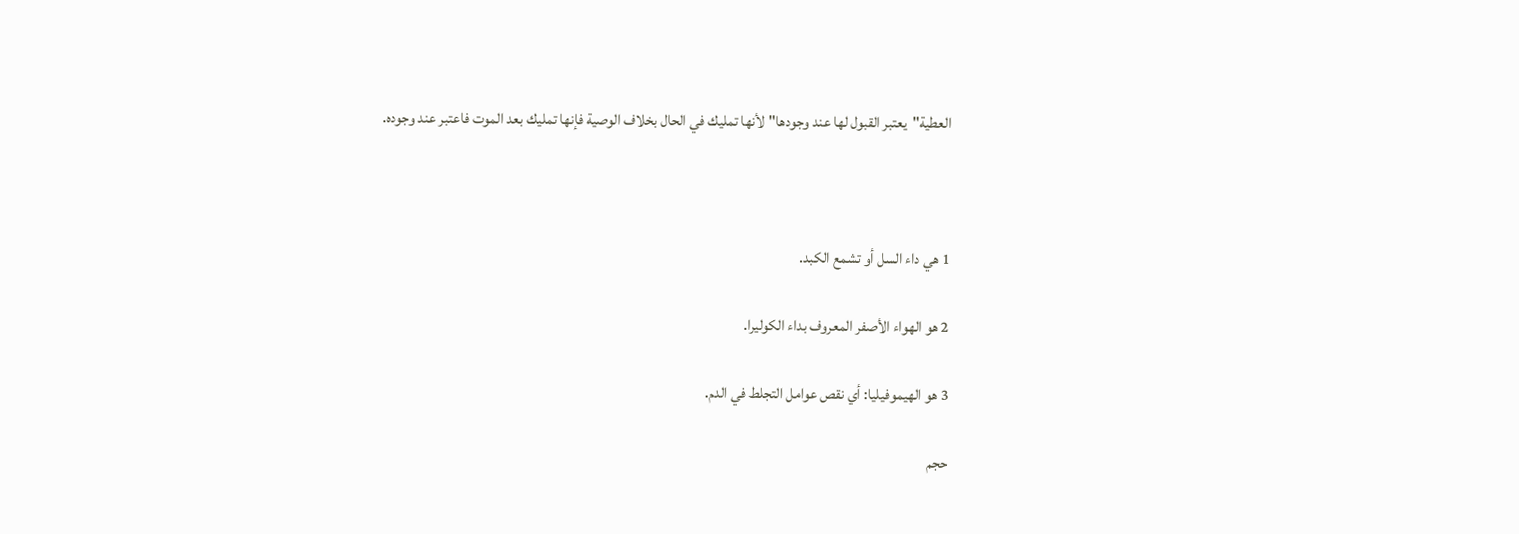العطية"يعتبر القبول لها عند وجودها"لأنها تمليك في الحال بخلاف الوصية فإنها تمليك بعد الموت فاعتبر عند وجوده.



1 هي داء السل أو تشمع الكبد.

2 هو الهواء الأصفر المعروف بداء الكوليرا.

3 هو الهيموفيليا: أي نقص عوامل التجلط في الدم.

حجم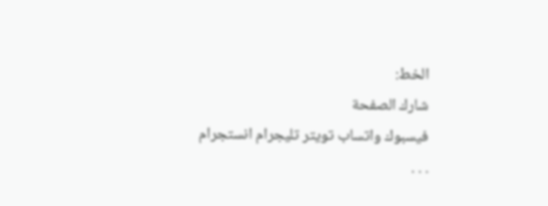الخط:
شارك الصفحة
فيسبوك واتساب تويتر تليجرام انستجرام
. . .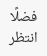فضلًا انتظر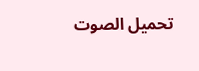تحميل الصوت